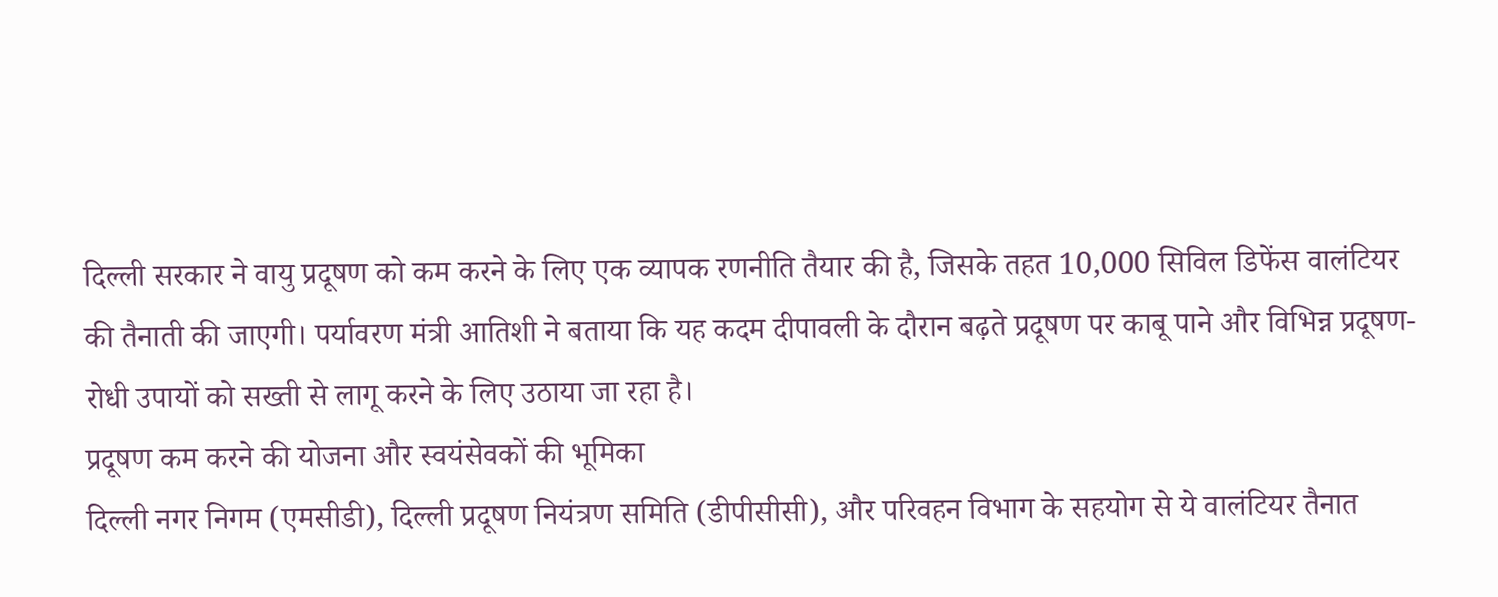दिल्ली सरकार ने वायु प्रदूषण को कम करने के लिए एक व्यापक रणनीति तैयार की है, जिसके तहत 10,000 सिविल डिफेंस वालंटियर की तैनाती की जाएगी। पर्यावरण मंत्री आतिशी ने बताया कि यह कदम दीपावली के दौरान बढ़ते प्रदूषण पर काबू पाने और विभिन्न प्रदूषण-रोधी उपायों को सख्ती से लागू करने के लिए उठाया जा रहा है।
प्रदूषण कम करने की योजना और स्वयंसेवकों की भूमिका
दिल्ली नगर निगम (एमसीडी), दिल्ली प्रदूषण नियंत्रण समिति (डीपीसीसी), और परिवहन विभाग के सहयोग से ये वालंटियर तैनात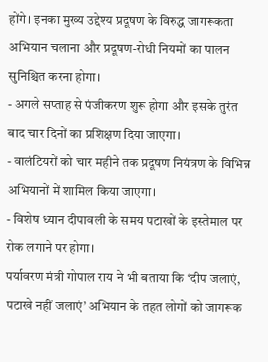होंगे। इनका मुख्य उद्देश्य प्रदूषण के विरुद्ध जागरूकता अभियान चलाना और प्रदूषण-रोधी नियमों का पालन सुनिश्चित करना होगा।
- अगले सप्ताह से पंजीकरण शुरू होगा और इसके तुरंत बाद चार दिनों का प्रशिक्षण दिया जाएगा।
- वालंटियरों को चार महीने तक प्रदूषण नियंत्रण के विभिन्न अभियानों में शामिल किया जाएगा।
- विशेष ध्यान दीपावली के समय पटाखों के इस्तेमाल पर रोक लगाने पर होगा।
पर्यावरण मंत्री गोपाल राय ने भी बताया कि ‘दीप जलाएं, पटाखे नहीं जलाएं’ अभियान के तहत लोगों को जागरूक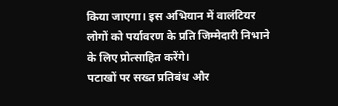किया जाएगा। इस अभियान में वालंटियर लोगों को पर्यावरण के प्रति जिम्मेदारी निभाने के लिए प्रोत्साहित करेंगे।
पटाखों पर सख्त प्रतिबंध और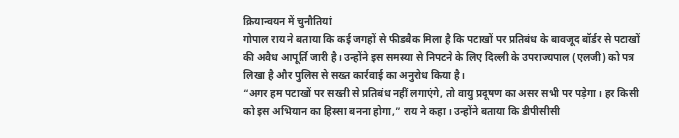क्रियान्वयन में चुनौतियां
गोपाल राय ने बताया कि कई जगहों से फीडबैक मिला है कि पटाखों पर प्रतिबंध के बावजूद बॉर्डर से पटाखों की अवैध आपूर्ति जारी है। उन्होंने इस समस्या से निपटने के लिए दिल्ली के उपराज्यपाल (एलजी) को पत्र लिखा है और पुलिस से सख्त कार्रवाई का अनुरोध किया है।
“अगर हम पटाखों पर सख्ती से प्रतिबंध नहीं लगाएंगे, तो वायु प्रदूषण का असर सभी पर पड़ेगा। हर किसी को इस अभियान का हिस्सा बनना होगा,” राय ने कहा। उन्होंने बताया कि डीपीसीसी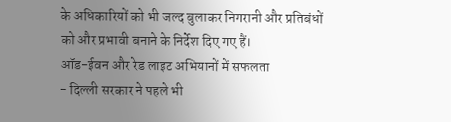के अधिकारियों को भी जल्द बुलाकर निगरानी और प्रतिबंधों को और प्रभावी बनाने के निर्देश दिए गए हैं।
ऑड-ईवन और रेड लाइट अभियानों में सफलता
- दिल्ली सरकार ने पहले भी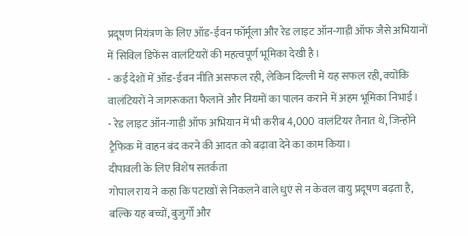प्रदूषण नियंत्रण के लिए ऑड-ईवन फॉर्मूला और रेड लाइट ऑन-गाड़ी ऑफ जैसे अभियानों में सिविल डिफेंस वालंटियरों की महत्वपूर्ण भूमिका देखी है।
- कई देशों में ऑड-ईवन नीति असफल रही, लेकिन दिल्ली में यह सफल रही, क्योंकि वालंटियरों ने जागरूकता फैलाने और नियमों का पालन कराने में अहम भूमिका निभाई।
- रेड लाइट ऑन-गाड़ी ऑफ अभियान में भी करीब 4,000 वालंटियर तैनात थे, जिन्होंने ट्रैफिक में वाहन बंद करने की आदत को बढ़ावा देने का काम किया।
दीपावली के लिए विशेष सतर्कता
गोपाल राय ने कहा कि पटाखों से निकलने वाले धुएं से न केवल वायु प्रदूषण बढ़ता है, बल्कि यह बच्चों, बुजुर्गों और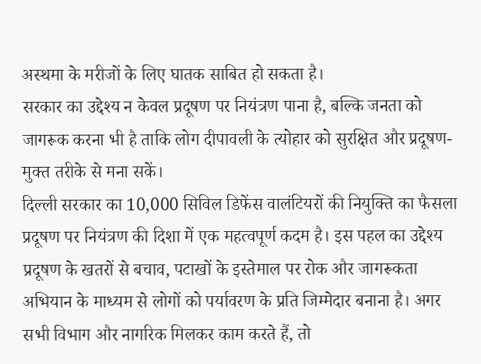अस्थमा के मरीजों के लिए घातक साबित हो सकता है।
सरकार का उद्देश्य न केवल प्रदूषण पर नियंत्रण पाना है, बल्कि जनता को जागरूक करना भी है ताकि लोग दीपावली के त्योहार को सुरक्षित और प्रदूषण-मुक्त तरीके से मना सकें।
दिल्ली सरकार का 10,000 सिविल डिफेंस वालंटियरों की नियुक्ति का फैसला प्रदूषण पर नियंत्रण की दिशा में एक महत्वपूर्ण कदम है। इस पहल का उद्देश्य प्रदूषण के खतरों से बचाव, पटाखों के इस्तेमाल पर रोक और जागरूकता अभियान के माध्यम से लोगों को पर्यावरण के प्रति जिम्मेदार बनाना है। अगर सभी विभाग और नागरिक मिलकर काम करते हैं, तो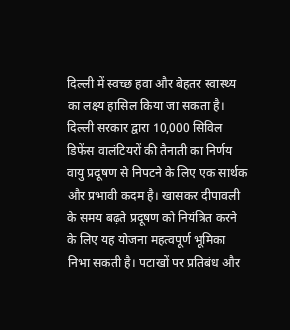दिल्ली में स्वच्छ हवा और बेहतर स्वास्थ्य का लक्ष्य हासिल किया जा सकता है।
दिल्ली सरकार द्वारा 10,000 सिविल डिफेंस वालंटियरों की तैनाती का निर्णय वायु प्रदूषण से निपटने के लिए एक सार्थक और प्रभावी कदम है। खासकर दीपावली के समय बढ़ते प्रदूषण को नियंत्रित करने के लिए यह योजना महत्वपूर्ण भूमिका निभा सकती है। पटाखों पर प्रतिबंध और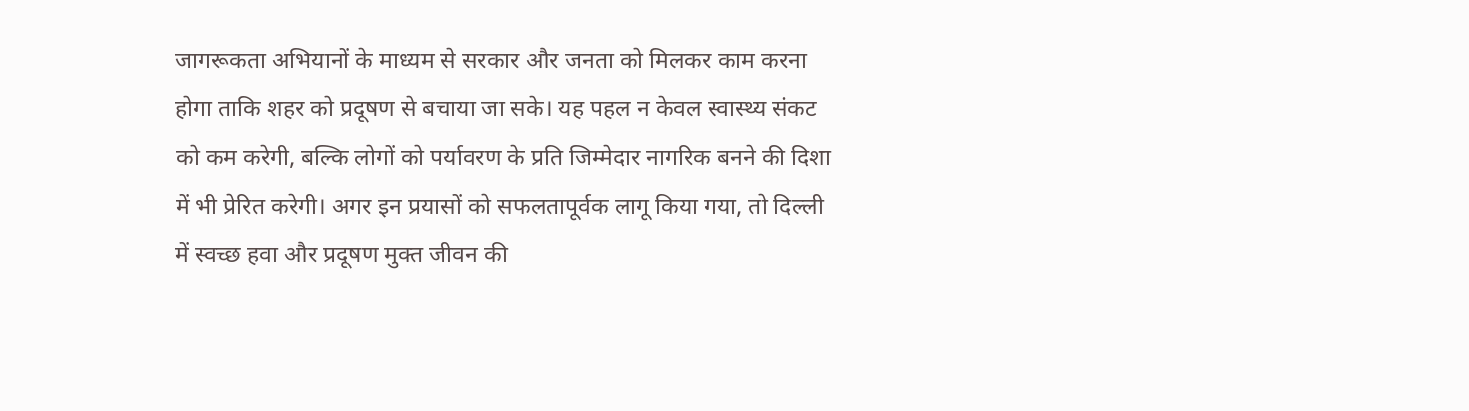जागरूकता अभियानों के माध्यम से सरकार और जनता को मिलकर काम करना होगा ताकि शहर को प्रदूषण से बचाया जा सके। यह पहल न केवल स्वास्थ्य संकट को कम करेगी, बल्कि लोगों को पर्यावरण के प्रति जिम्मेदार नागरिक बनने की दिशा में भी प्रेरित करेगी। अगर इन प्रयासों को सफलतापूर्वक लागू किया गया, तो दिल्ली में स्वच्छ हवा और प्रदूषण मुक्त जीवन की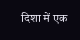दिशा में एक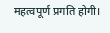महत्वपूर्ण प्रगति होगी।